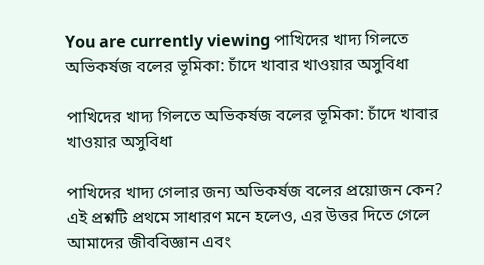You are currently viewing পাখিদের খাদ্য গিলতে অভিকর্ষজ বলের ভূমিকা: চাঁদে খাবার খাওয়ার অসুবিধা

পাখিদের খাদ্য গিলতে অভিকর্ষজ বলের ভূমিকা: চাঁদে খাবার খাওয়ার অসুবিধা

পাখিদের খাদ্য গেলার জন্য অভিকর্ষজ বলের প্রয়োজন কেন? এই প্রশ্নটি প্রথমে সাধারণ মনে হলেও, এর উত্তর দিতে গেলে আমাদের জীববিজ্ঞান এবং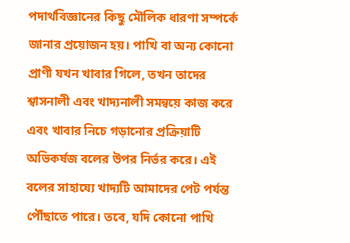পদার্থবিজ্ঞানের কিছু মৌলিক ধারণা সম্পর্কে জানার প্রয়োজন হয়। পাখি বা অন্য কোনো প্রাণী যখন খাবার গিলে, তখন তাদের শ্বাসনালী এবং খাদ্যনালী সমন্বয়ে কাজ করে এবং খাবার নিচে গড়ানোর প্রক্রিয়াটি অভিকর্ষজ বলের উপর নির্ভর করে। এই বলের সাহায্যে খাদ্যটি আমাদের পেট পর্যন্ত পৌঁছাতে পারে। তবে, যদি কোনো পাখি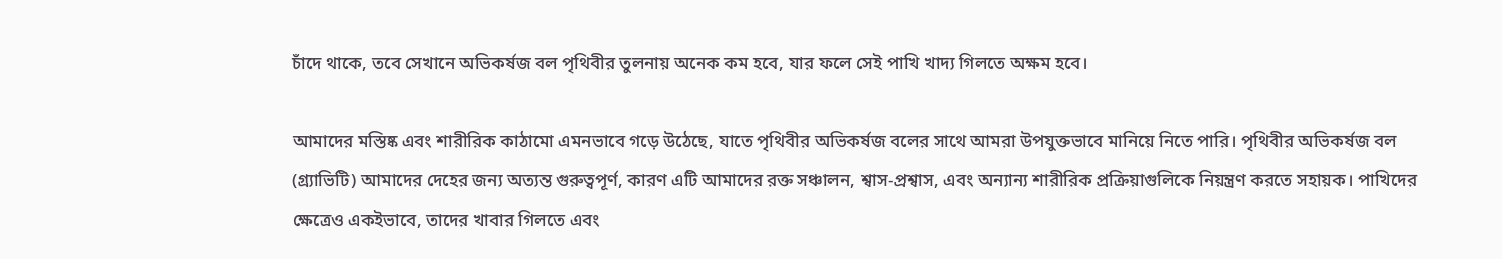চাঁদে থাকে, তবে সেখানে অভিকর্ষজ বল পৃথিবীর তুলনায় অনেক কম হবে, যার ফলে সেই পাখি খাদ্য গিলতে অক্ষম হবে।

আমাদের মস্তিষ্ক এবং শারীরিক কাঠামো এমনভাবে গড়ে উঠেছে, যাতে পৃথিবীর অভিকর্ষজ বলের সাথে আমরা উপযুক্তভাবে মানিয়ে নিতে পারি। পৃথিবীর অভিকর্ষজ বল (গ্র্যাভিটি) আমাদের দেহের জন্য অত্যন্ত গুরুত্বপূর্ণ, কারণ এটি আমাদের রক্ত সঞ্চালন, শ্বাস-প্রশ্বাস, এবং অন্যান্য শারীরিক প্রক্রিয়াগুলিকে নিয়ন্ত্রণ করতে সহায়ক। পাখিদের ক্ষেত্রেও একইভাবে, তাদের খাবার গিলতে এবং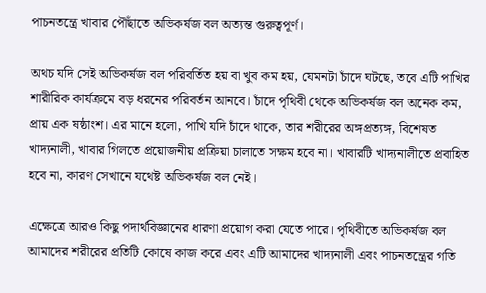পাচনতন্ত্রে খাবার পৌঁছাতে অভিকর্ষজ বল অত্যন্ত গুরুত্বপূর্ণ।

অথচ যদি সেই অভিকর্ষজ বল পরিবর্তিত হয় বা খুব কম হয়, যেমনটা চাঁদে ঘটছে, তবে এটি পাখির শারীরিক কার্যক্রমে বড় ধরনের পরিবর্তন আনবে। চাঁদে পৃথিবী থেকে অভিকর্ষজ বল অনেক কম, প্রায় এক ষষ্ঠাংশ। এর মানে হলো, পাখি যদি চাঁদে থাকে, তার শরীরের অঙ্গপ্রত্যঙ্গ, বিশেষত খাদ্যনালী, খাবার গিলতে প্রয়োজনীয় প্রক্রিয়া চালাতে সক্ষম হবে না। খাবারটি খাদ্যনালীতে প্রবাহিত হবে না, কারণ সেখানে যথেষ্ট অভিকর্ষজ বল নেই।

এক্ষেত্রে আরও কিছু পদার্থবিজ্ঞানের ধারণা প্রয়োগ করা যেতে পারে। পৃথিবীতে অভিকর্ষজ বল আমাদের শরীরের প্রতিটি কোষে কাজ করে এবং এটি আমাদের খাদ্যনালী এবং পাচনতন্ত্রের গতি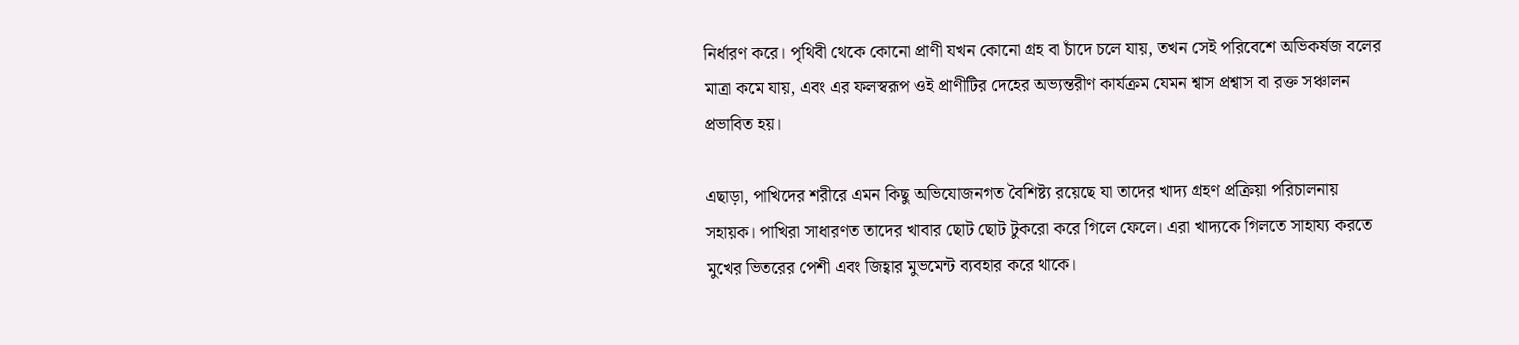নির্ধারণ করে। পৃথিবী থেকে কোনো প্রাণী যখন কোনো গ্রহ বা চাঁদে চলে যায়, তখন সেই পরিবেশে অভিকর্ষজ বলের মাত্রা কমে যায়, এবং এর ফলস্বরূপ ওই প্রাণীটির দেহের অভ্যন্তরীণ কার্যক্রম যেমন শ্বাস প্রশ্বাস বা রক্ত সঞ্চালন প্রভাবিত হয়।

এছাড়া, পাখিদের শরীরে এমন কিছু অভিযোজনগত বৈশিষ্ট্য রয়েছে যা তাদের খাদ্য গ্রহণ প্রক্রিয়া পরিচালনায় সহায়ক। পাখিরা সাধারণত তাদের খাবার ছোট ছোট টুকরো করে গিলে ফেলে। এরা খাদ্যকে গিলতে সাহায্য করতে মুখের ভিতরের পেশী এবং জিহ্বার মুভমেন্ট ব্যবহার করে থাকে।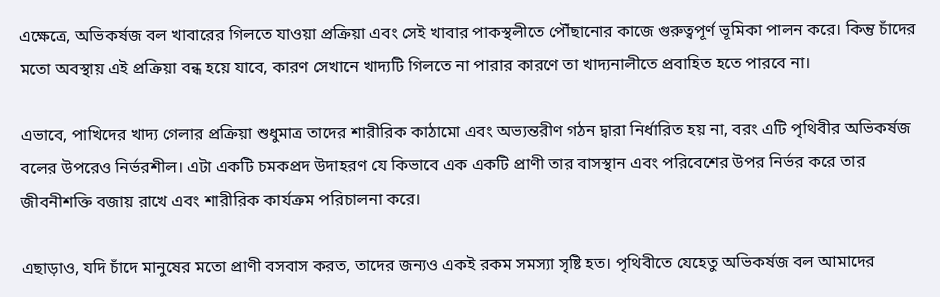এক্ষেত্রে, অভিকর্ষজ বল খাবারের গিলতে যাওয়া প্রক্রিয়া এবং সেই খাবার পাকস্থলীতে পৌঁছানোর কাজে গুরুত্বপূর্ণ ভূমিকা পালন করে। কিন্তু চাঁদের মতো অবস্থায় এই প্রক্রিয়া বন্ধ হয়ে যাবে, কারণ সেখানে খাদ্যটি গিলতে না পারার কারণে তা খাদ্যনালীতে প্রবাহিত হতে পারবে না।

এভাবে, পাখিদের খাদ্য গেলার প্রক্রিয়া শুধুমাত্র তাদের শারীরিক কাঠামো এবং অভ্যন্তরীণ গঠন দ্বারা নির্ধারিত হয় না, বরং এটি পৃথিবীর অভিকর্ষজ বলের উপরেও নির্ভরশীল। এটা একটি চমকপ্রদ উদাহরণ যে কিভাবে এক একটি প্রাণী তার বাসস্থান এবং পরিবেশের উপর নির্ভর করে তার জীবনীশক্তি বজায় রাখে এবং শারীরিক কার্যক্রম পরিচালনা করে।

এছাড়াও, যদি চাঁদে মানুষের মতো প্রাণী বসবাস করত, তাদের জন্যও একই রকম সমস্যা সৃষ্টি হত। পৃথিবীতে যেহেতু অভিকর্ষজ বল আমাদের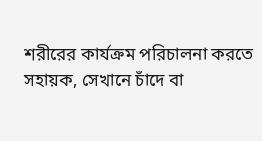শরীরের কার্যক্রম পরিচালনা করতে সহায়ক, সেখানে চাঁদে বা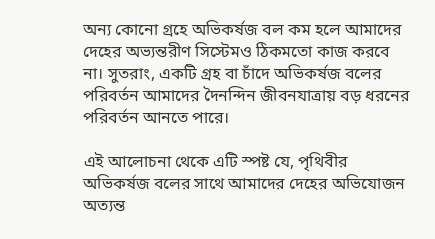অন্য কোনো গ্রহে অভিকর্ষজ বল কম হলে আমাদের দেহের অভ্যন্তরীণ সিস্টেমও ঠিকমতো কাজ করবে না। সুতরাং, একটি গ্রহ বা চাঁদে অভিকর্ষজ বলের পরিবর্তন আমাদের দৈনন্দিন জীবনযাত্রায় বড় ধরনের পরিবর্তন আনতে পারে।

এই আলোচনা থেকে এটি স্পষ্ট যে, পৃথিবীর অভিকর্ষজ বলের সাথে আমাদের দেহের অভিযোজন অত্যন্ত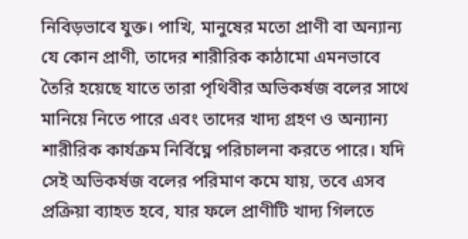নিবিড়ভাবে যুক্ত। পাখি, মানুষের মতো প্রাণী বা অন্যান্য যে কোন প্রাণী, তাদের শারীরিক কাঠামো এমনভাবে তৈরি হয়েছে যাতে তারা পৃথিবীর অভিকর্ষজ বলের সাথে মানিয়ে নিতে পারে এবং তাদের খাদ্য গ্রহণ ও অন্যান্য শারীরিক কার্যক্রম নির্বিঘ্নে পরিচালনা করতে পারে। যদি সেই অভিকর্ষজ বলের পরিমাণ কমে যায়, তবে এসব প্রক্রিয়া ব্যাহত হবে, যার ফলে প্রাণীটি খাদ্য গিলতে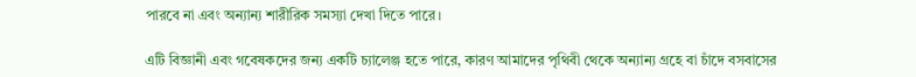পারবে না এবং অন্যান্য শারীরিক সমস্যা দেখা দিতে পারে।

এটি বিজ্ঞানী এবং গবেষকদের জন্য একটি চ্যালেঞ্জ হতে পারে, কারণ আমাদের পৃথিবী থেকে অন্যান্য গ্রহে বা চাঁদে বসবাসের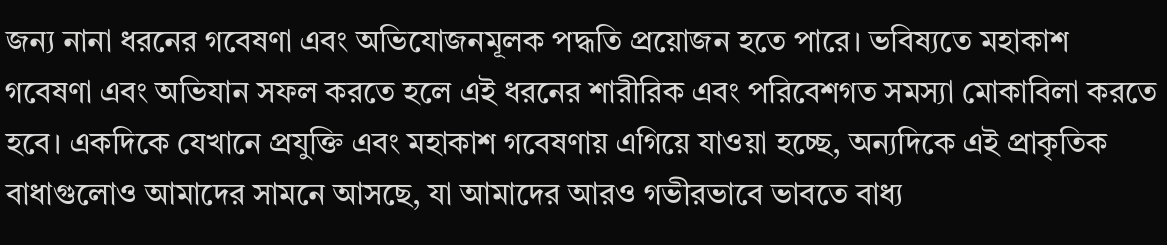জন্য নানা ধরনের গবেষণা এবং অভিযোজনমূলক পদ্ধতি প্রয়োজন হতে পারে। ভবিষ্যতে মহাকাশ গবেষণা এবং অভিযান সফল করতে হলে এই ধরনের শারীরিক এবং পরিবেশগত সমস্যা মোকাবিলা করতে হবে। একদিকে যেখানে প্রযুক্তি এবং মহাকাশ গবেষণায় এগিয়ে যাওয়া হচ্ছে, অন্যদিকে এই প্রাকৃতিক বাধাগুলোও আমাদের সামনে আসছে, যা আমাদের আরও গভীরভাবে ভাবতে বাধ্য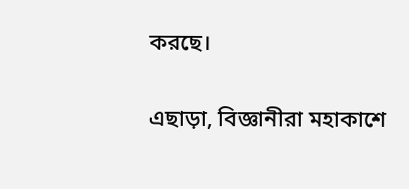করছে।

এছাড়া, বিজ্ঞানীরা মহাকাশে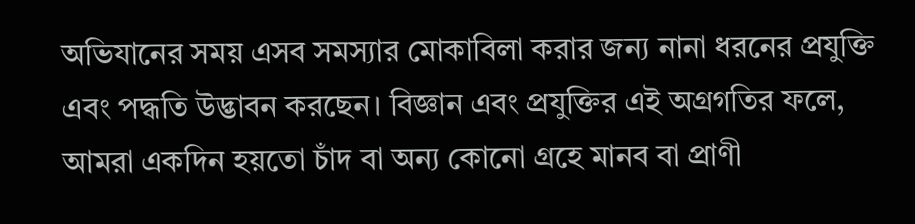অভিযানের সময় এসব সমস্যার মোকাবিলা করার জন্য নানা ধরনের প্রযুক্তি এবং পদ্ধতি উদ্ভাবন করছেন। বিজ্ঞান এবং প্রযুক্তির এই অগ্রগতির ফলে, আমরা একদিন হয়তো চাঁদ বা অন্য কোনো গ্রহে মানব বা প্রাণী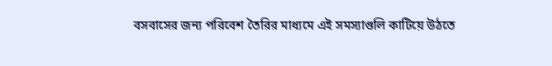বসবাসের জন্য পরিবেশ তৈরির মাধ্যমে এই সমস্যাগুলি কাটিয়ে উঠতে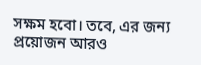সক্ষম হবো। তবে, এর জন্য প্রয়োজন আরও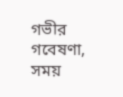গভীর গবেষণা, সময়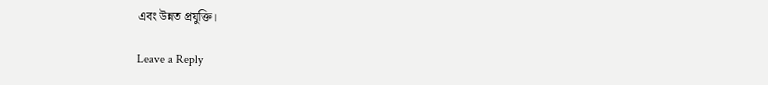এবং উন্নত প্রযুক্তি।

Leave a Reply